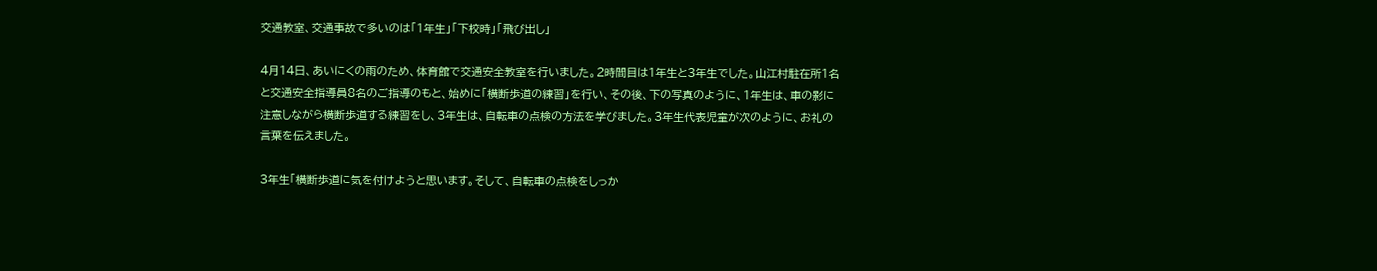交通教室、交通事故で多いのは「1年生」「下校時」「飛び出し」

4月14日、あいにくの雨のため、体育館で交通安全教室を行いました。2時間目は1年生と3年生でした。山江村駐在所1名と交通安全指導員8名のご指導のもと、始めに「横断歩道の練習」を行い、その後、下の写真のように、1年生は、車の影に注意しながら横断歩道する練習をし、3年生は、自転車の点検の方法を学びました。3年生代表児童が次のように、お礼の言葉を伝えました。

3年生「横断歩道に気を付けようと思います。そして、自転車の点検をしっか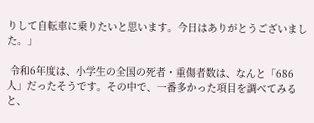りして自転車に乗りたいと思います。今日はありがとうございました。」

 令和6年度は、小学生の全国の死者・重傷者数は、なんと「686人」だったそうです。その中で、一番多かった項目を調べてみると、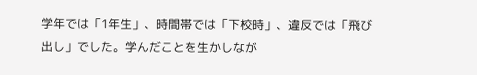学年では「1年生」、時間帯では「下校時」、違反では「飛び出し」でした。学んだことを生かしなが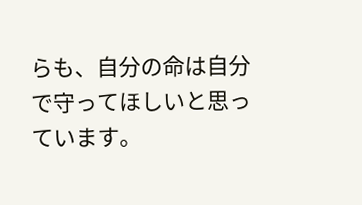らも、自分の命は自分で守ってほしいと思っています。